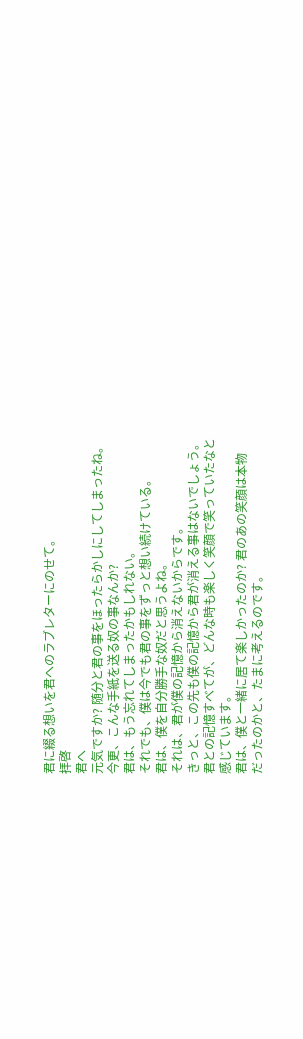君に綴る想いを君へのラブレターにのせて。
拝啓
君へ
元気ですか? 随分と君の事をほったらかしにしてしまったね。
今更、こんな手紙を送る奴の事なんか?
君は、もう忘れてしまったかもしれない。
それでも、僕は今でも君の事をずっと想い続けている。
君は、僕を自分勝手な奴だと思うよね。
それは、君が僕の記憶から消えないからです。
きっと、この先も僕の記憶から君が消える事はないでしょう。
君との記憶すべてが、どんな時も楽しく笑顔で笑っていたなと
感じています。
君は、僕と一緒に居て楽しかったのか? 君のあの笑顔は本物
だったのかと、たまに考えるのです。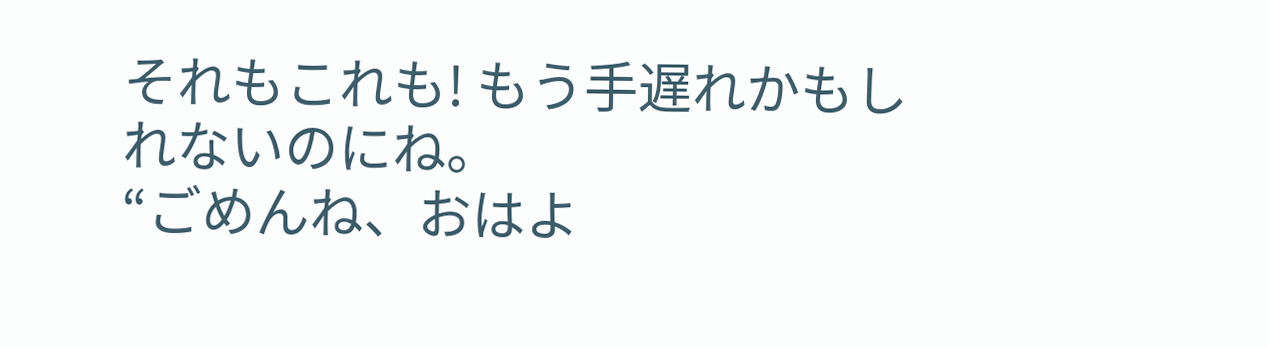それもこれも! もう手遅れかもしれないのにね。
“ごめんね、おはよ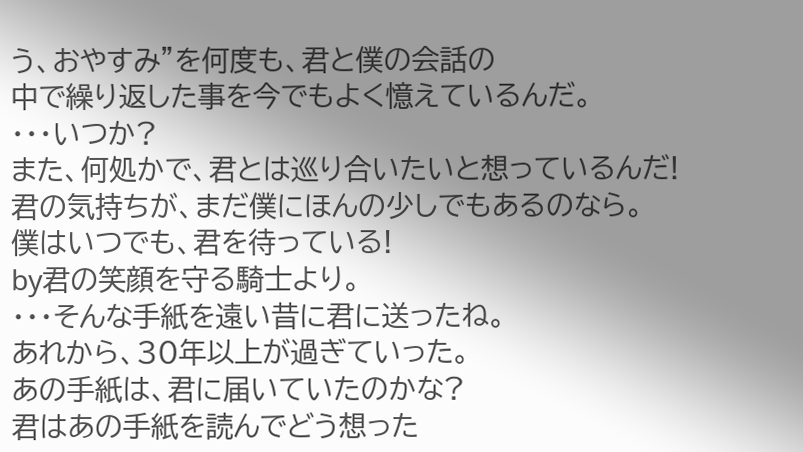う、おやすみ”を何度も、君と僕の会話の
中で繰り返した事を今でもよく憶えているんだ。
・・・いつか?
また、何処かで、君とは巡り合いたいと想っているんだ!
君の気持ちが、まだ僕にほんの少しでもあるのなら。
僕はいつでも、君を待っている!
by君の笑顔を守る騎士より。
・・・そんな手紙を遠い昔に君に送ったね。
あれから、30年以上が過ぎていった。
あの手紙は、君に届いていたのかな?
君はあの手紙を読んでどう想った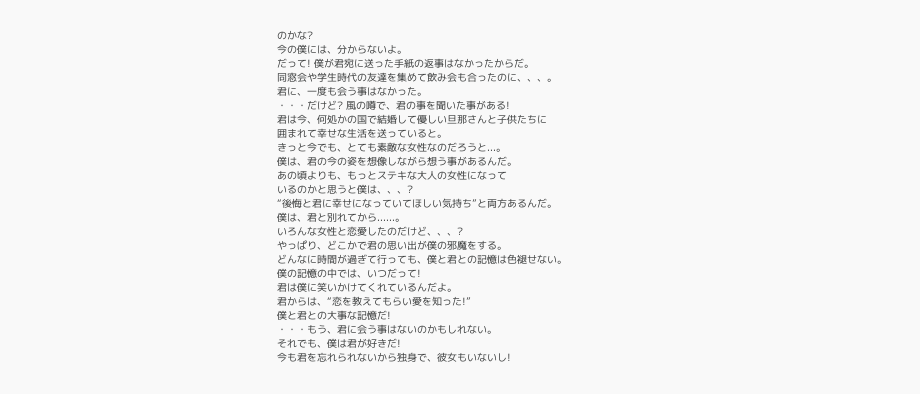のかな?
今の僕には、分からないよ。
だって! 僕が君宛に送った手紙の返事はなかったからだ。
同窓会や学生時代の友達を集めて飲み会も合ったのに、、、。
君に、一度も会う事はなかった。
・・・だけど? 風の噂で、君の事を聞いた事がある!
君は今、何処かの国で結婚して優しい旦那さんと子供たちに
囲まれて幸せな生活を送っていると。
きっと今でも、とても素敵な女性なのだろうと...。
僕は、君の今の姿を想像しながら想う事があるんだ。
あの頃よりも、もっとステキな大人の女性になって
いるのかと思うと僕は、、、?
“後悔と君に幸せになっていてほしい気持ち”と両方あるんだ。
僕は、君と別れてから......。
いろんな女性と恋愛したのだけど、、、?
やっぱり、どこかで君の思い出が僕の邪魔をする。
どんなに時間が過ぎて行っても、僕と君との記憶は色褪せない。
僕の記憶の中では、いつだって!
君は僕に笑いかけてくれているんだよ。
君からは、“恋を教えてもらい愛を知った!”
僕と君との大事な記憶だ!
・・・もう、君に会う事はないのかもしれない。
それでも、僕は君が好きだ!
今も君を忘れられないから独身で、彼女もいないし!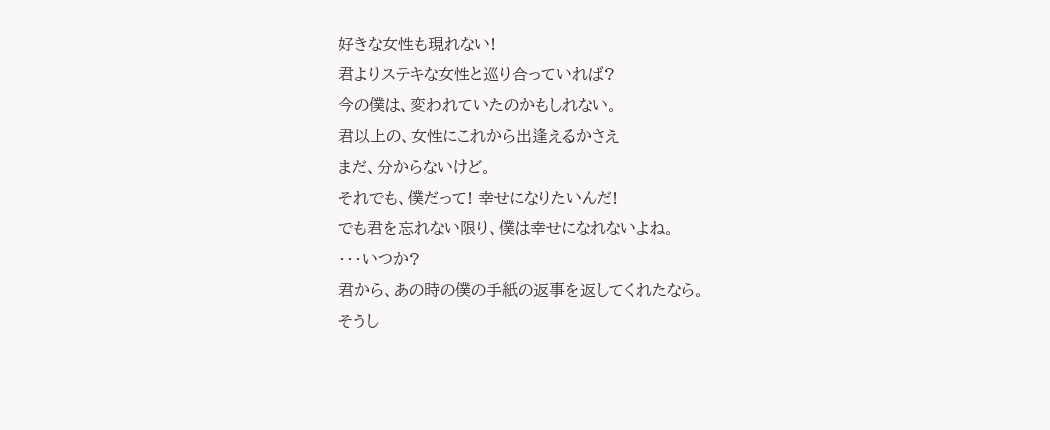好きな女性も現れない!
君よりステキな女性と巡り合っていれば?
今の僕は、変われていたのかもしれない。
君以上の、女性にこれから出逢えるかさえ
まだ、分からないけど。
それでも、僕だって! 幸せになりたいんだ!
でも君を忘れない限り、僕は幸せになれないよね。
・・・いつか?
君から、あの時の僕の手紙の返事を返してくれたなら。
そうし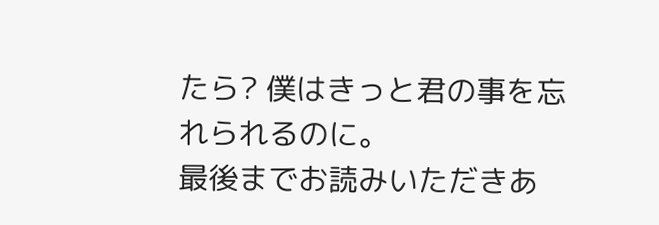たら? 僕はきっと君の事を忘れられるのに。
最後までお読みいただきあ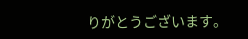りがとうございます。